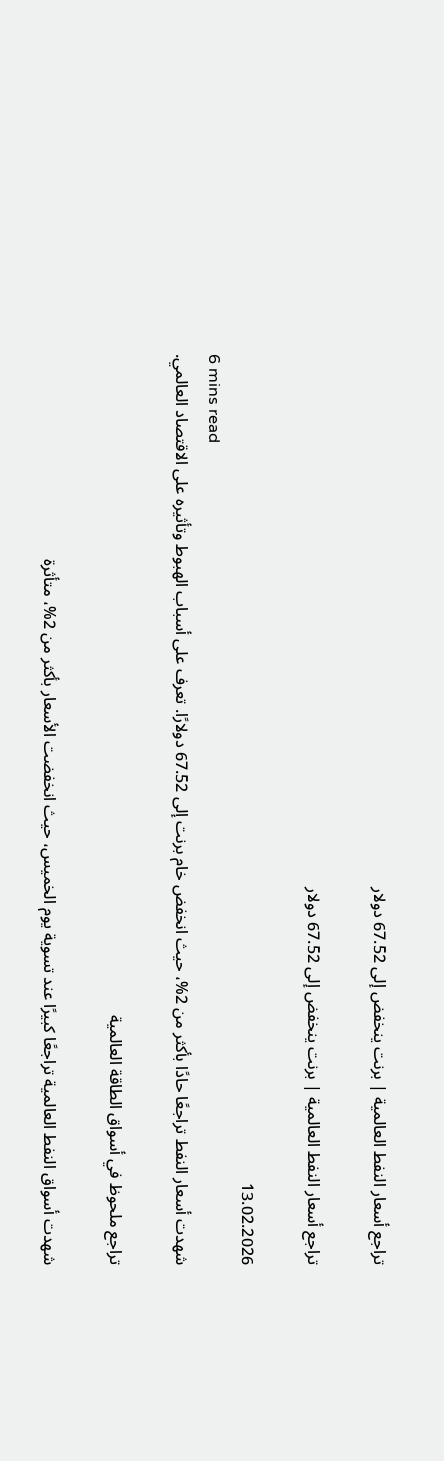تراجع أسعار النفط العالمية | برنت ينخفض إلى 67.52 دولار

تراجع أسعار النفط العالمية | برنت ينخفض إلى 67.52 دولار

13.02.2026
6 mins read
شهدت أسعار النفط تراجعًا حادًا بأكثر من 2%، حيث انخفض خام برنت إلى 67.52 دولارًا. تعرف على أسباب الهبوط وتأثيره على الاقتصاد العالمي.

تراجع ملحوظ في أسواق الطاقة العالمية

شهدت أسواق النفط العالمية تراجعًا كبيرًا عند تسوية يوم الخميس، حيث انخفضت الأسعار بأكثر من 2%، متأثرة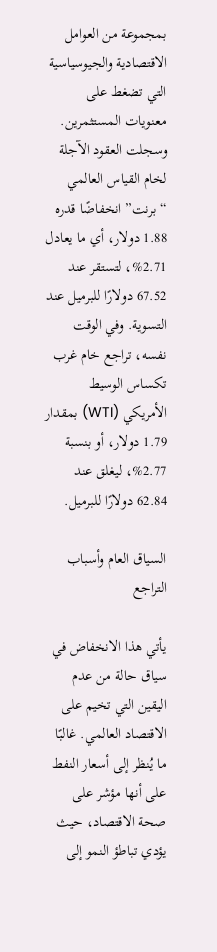بمجموعة من العوامل الاقتصادية والجيوسياسية التي تضغط على معنويات المستثمرين. وسجلت العقود الآجلة لخام القياس العالمي “برنت” انخفاضًا قدره 1.88 دولار، أي ما يعادل 2.71%، لتستقر عند 67.52 دولارًا للبرميل عند التسوية. وفي الوقت نفسه، تراجع خام غرب تكساس الوسيط الأمريكي (WTI) بمقدار 1.79 دولار، أو بنسبة 2.77%، ليغلق عند 62.84 دولارًا للبرميل.

السياق العام وأسباب التراجع

يأتي هذا الانخفاض في سياق حالة من عدم اليقين التي تخيم على الاقتصاد العالمي. غالبًا ما يُنظر إلى أسعار النفط على أنها مؤشر على صحة الاقتصاد، حيث يؤدي تباطؤ النمو إلى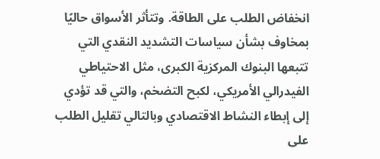انخفاض الطلب على الطاقة. وتتأثر الأسواق حاليًا بمخاوف بشأن سياسات التشديد النقدي التي تتبعها البنوك المركزية الكبرى، مثل الاحتياطي الفيدرالي الأمريكي، لكبح التضخم، والتي قد تؤدي إلى إبطاء النشاط الاقتصادي وبالتالي تقليل الطلب على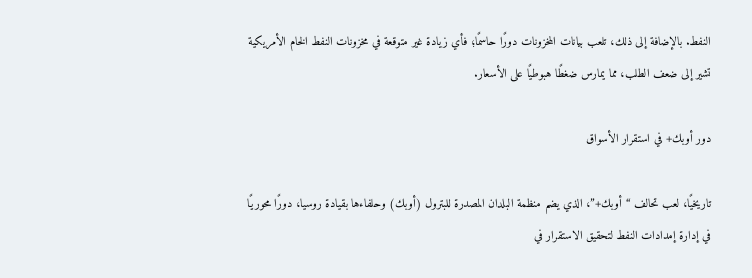النفط. بالإضافة إلى ذلك، تلعب بيانات المخزونات دورًا حاسمًا؛ فأي زيادة غير متوقعة في مخزونات النفط الخام الأمريكية تشير إلى ضعف الطلب، مما يمارس ضغطًا هبوطيًا على الأسعار.

دور أوبك+ في استقرار الأسواق

تاريخيًا، لعب تحالف “أوبك+”، الذي يضم منظمة البلدان المصدرة للبترول (أوبك) وحلفاءها بقيادة روسيا، دورًا محوريًا في إدارة إمدادات النفط لتحقيق الاستقرار في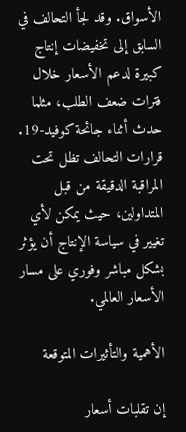الأسواق. وقد لجأ التحالف في السابق إلى تخفيضات إنتاج كبيرة لدعم الأسعار خلال فترات ضعف الطلب، مثلما حدث أثناء جائحة كوفيد-19. قرارات التحالف تظل تحت المراقبة الدقيقة من قبل المتداولين، حيث يمكن لأي تغيير في سياسة الإنتاج أن يؤثر بشكل مباشر وفوري على مسار الأسعار العالمي.

الأهمية والتأثيرات المتوقعة

إن تقلبات أسعار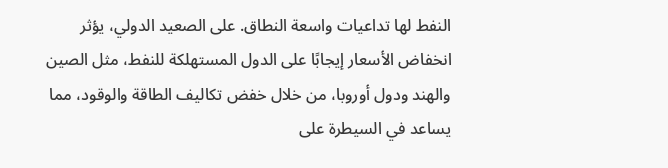النفط لها تداعيات واسعة النطاق. على الصعيد الدولي، يؤثر انخفاض الأسعار إيجابًا على الدول المستهلكة للنفط، مثل الصين والهند ودول أوروبا، من خلال خفض تكاليف الطاقة والوقود، مما يساعد في السيطرة على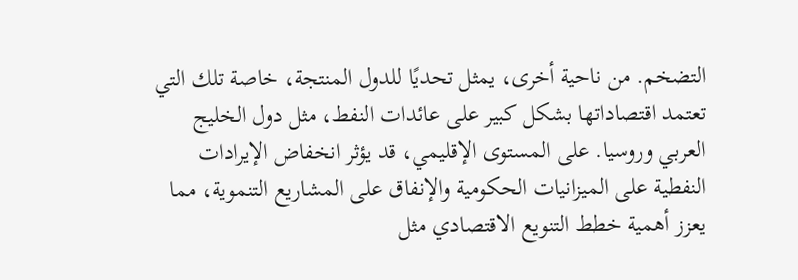التضخم. من ناحية أخرى، يمثل تحديًا للدول المنتجة، خاصة تلك التي تعتمد اقتصاداتها بشكل كبير على عائدات النفط، مثل دول الخليج العربي وروسيا. على المستوى الإقليمي، قد يؤثر انخفاض الإيرادات النفطية على الميزانيات الحكومية والإنفاق على المشاريع التنموية، مما يعزز أهمية خطط التنويع الاقتصادي مثل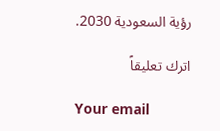رؤية السعودية 2030.

اترك تعليقاً

Your email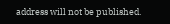address will not be published.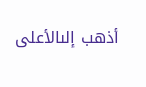أذهب إلىالأعلى